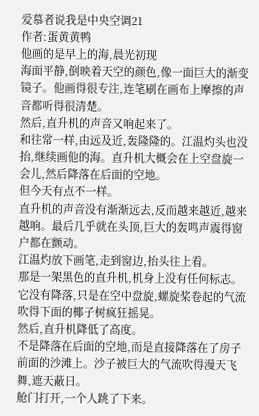爱慕者说我是中央空调21
作者:蛋黄黄鸭
他画的是早上的海,晨光初现
海面平静,倒映着天空的颜色,像一面巨大的渐变镜子。他画得很专注,连笔刷在画布上摩擦的声音都听得很清楚。
然后,直升机的声音又响起来了。
和往常一样,由远及近,轰隆隆的。江温灼头也没抬,继续画他的海。直升机大概会在上空盘旋一会儿,然后降落在后面的空地。
但今天有点不一样。
直升机的声音没有渐渐远去,反而越来越近,越来越响。最后几乎就在头顶,巨大的轰鸣声震得窗户都在颤动。
江温灼放下画笔,走到窗边,抬头往上看。
那是一架黑色的直升机,机身上没有任何标志。它没有降落,只是在空中盘旋,螺旋桨卷起的气流吹得下面的椰子树疯狂摇晃。
然后,直升机降低了高度。
不是降落在后面的空地,而是直接降落在了房子前面的沙滩上。沙子被巨大的气流吹得漫天飞舞,遮天蔽日。
舱门打开,一个人跳了下来。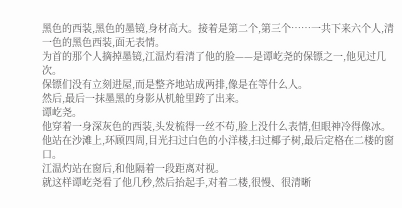黑色的西装,黑色的墨镜,身材高大。接着是第二个,第三个……一共下来六个人,清一色的黑色西装,面无表情。
为首的那个人摘掉墨镜,江温灼看清了他的脸——是谭屹尧的保镖之一,他见过几次。
保镖们没有立刻进屋,而是整齐地站成两排,像是在等什么人。
然后,最后一抹墨黑的身影从机舱里跨了出来。
谭屹尧。
他穿着一身深灰色的西装,头发梳得一丝不苟,脸上没什么表情,但眼神冷得像冰。他站在沙滩上,环顾四周,目光扫过白色的小洋楼,扫过椰子树,最后定格在二楼的窗口。
江温灼站在窗后,和他隔着一段距离对视。
就这样谭屹尧看了他几秒,然后抬起手,对着二楼,很慢、很清晰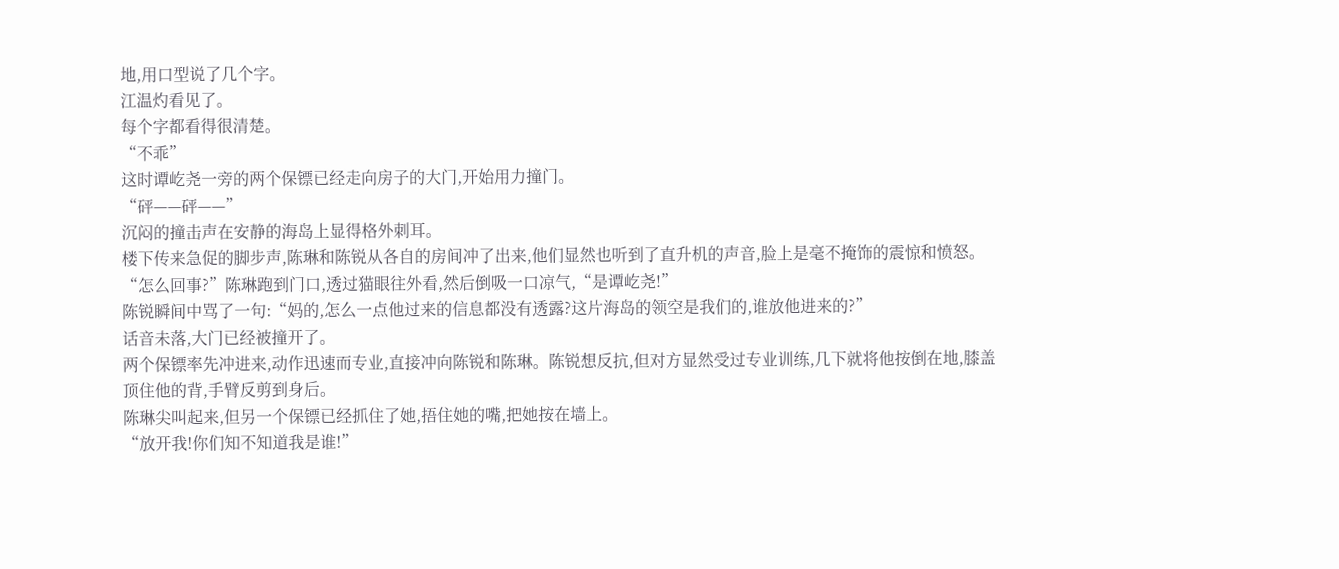地,用口型说了几个字。
江温灼看见了。
每个字都看得很清楚。
“不乖”
这时谭屹尧一旁的两个保镖已经走向房子的大门,开始用力撞门。
“砰——砰——”
沉闷的撞击声在安静的海岛上显得格外刺耳。
楼下传来急促的脚步声,陈琳和陈锐从各自的房间冲了出来,他们显然也听到了直升机的声音,脸上是毫不掩饰的震惊和愤怒。
“怎么回事?”陈琳跑到门口,透过猫眼往外看,然后倒吸一口凉气,“是谭屹尧!”
陈锐瞬间中骂了一句:“妈的,怎么一点他过来的信息都没有透露?这片海岛的领空是我们的,谁放他进来的?”
话音未落,大门已经被撞开了。
两个保镖率先冲进来,动作迅速而专业,直接冲向陈锐和陈琳。陈锐想反抗,但对方显然受过专业训练,几下就将他按倒在地,膝盖顶住他的背,手臂反剪到身后。
陈琳尖叫起来,但另一个保镖已经抓住了她,捂住她的嘴,把她按在墙上。
“放开我!你们知不知道我是谁!”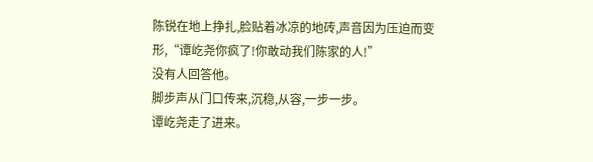陈锐在地上挣扎,脸贴着冰凉的地砖,声音因为压迫而变形,“谭屹尧你疯了!你敢动我们陈家的人!”
没有人回答他。
脚步声从门口传来,沉稳,从容,一步一步。
谭屹尧走了进来。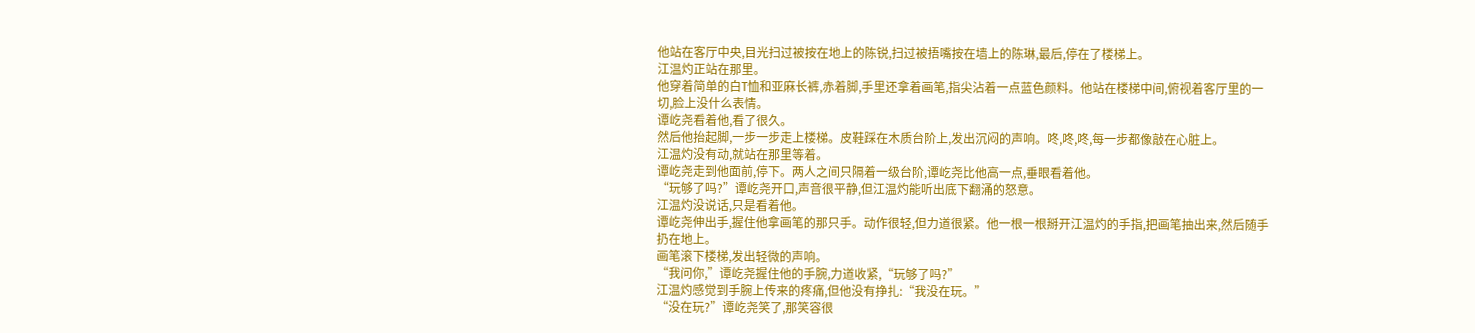他站在客厅中央,目光扫过被按在地上的陈锐,扫过被捂嘴按在墙上的陈琳,最后,停在了楼梯上。
江温灼正站在那里。
他穿着简单的白T恤和亚麻长裤,赤着脚,手里还拿着画笔,指尖沾着一点蓝色颜料。他站在楼梯中间,俯视着客厅里的一切,脸上没什么表情。
谭屹尧看着他,看了很久。
然后他抬起脚,一步一步走上楼梯。皮鞋踩在木质台阶上,发出沉闷的声响。咚,咚,咚,每一步都像敲在心脏上。
江温灼没有动,就站在那里等着。
谭屹尧走到他面前,停下。两人之间只隔着一级台阶,谭屹尧比他高一点,垂眼看着他。
“玩够了吗?”谭屹尧开口,声音很平静,但江温灼能听出底下翻涌的怒意。
江温灼没说话,只是看着他。
谭屹尧伸出手,握住他拿画笔的那只手。动作很轻,但力道很紧。他一根一根掰开江温灼的手指,把画笔抽出来,然后随手扔在地上。
画笔滚下楼梯,发出轻微的声响。
“我问你,”谭屹尧握住他的手腕,力道收紧,“玩够了吗?”
江温灼感觉到手腕上传来的疼痛,但他没有挣扎:“我没在玩。”
“没在玩?”谭屹尧笑了,那笑容很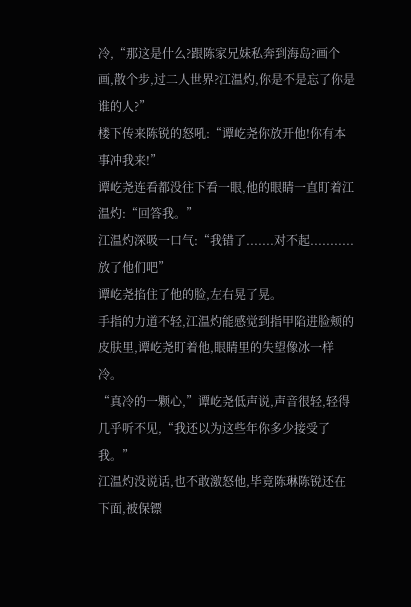冷,“那这是什么?跟陈家兄妹私奔到海岛?画个画,散个步,过二人世界?江温灼,你是不是忘了你是谁的人?”
楼下传来陈锐的怒吼:“谭屹尧你放开他!你有本事冲我来!”
谭屹尧连看都没往下看一眼,他的眼睛一直盯着江温灼:“回答我。”
江温灼深吸一口气:“我错了.......对不起...........放了他们吧”
谭屹尧掐住了他的脸,左右晃了晃。
手指的力道不轻,江温灼能感觉到指甲陷进脸颊的皮肤里,谭屹尧盯着他,眼睛里的失望像冰一样冷。
“真冷的一颗心,”谭屹尧低声说,声音很轻,轻得几乎听不见,“我还以为这些年你多少接受了我。”
江温灼没说话,也不敢激怒他,毕竟陈琳陈锐还在下面,被保镖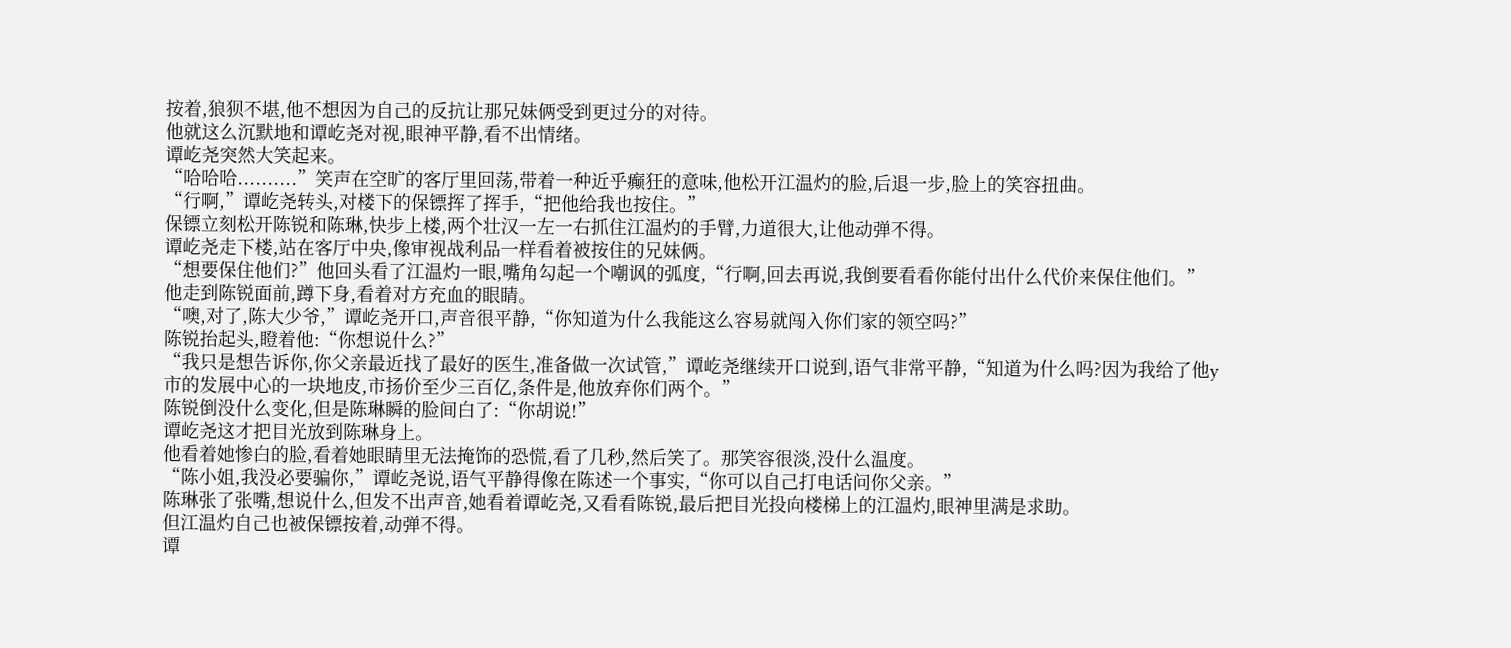按着,狼狈不堪,他不想因为自己的反抗让那兄妹俩受到更过分的对待。
他就这么沉默地和谭屹尧对视,眼神平静,看不出情绪。
谭屹尧突然大笑起来。
“哈哈哈..........”笑声在空旷的客厅里回荡,带着一种近乎癫狂的意味,他松开江温灼的脸,后退一步,脸上的笑容扭曲。
“行啊,”谭屹尧转头,对楼下的保镖挥了挥手,“把他给我也按住。”
保镖立刻松开陈锐和陈琳,快步上楼,两个壮汉一左一右抓住江温灼的手臂,力道很大,让他动弹不得。
谭屹尧走下楼,站在客厅中央,像审视战利品一样看着被按住的兄妹俩。
“想要保住他们?”他回头看了江温灼一眼,嘴角勾起一个嘲讽的弧度,“行啊,回去再说,我倒要看看你能付出什么代价来保住他们。”
他走到陈锐面前,蹲下身,看着对方充血的眼睛。
“噢,对了,陈大少爷,”谭屹尧开口,声音很平静,“你知道为什么我能这么容易就闯入你们家的领空吗?”
陈锐抬起头,瞪着他:“你想说什么?”
“我只是想告诉你,你父亲最近找了最好的医生,准备做一次试管,”谭屹尧继续开口说到,语气非常平静,“知道为什么吗?因为我给了他y市的发展中心的一块地皮,市扬价至少三百亿,条件是,他放弃你们两个。”
陈锐倒没什么变化,但是陈琳瞬的脸间白了:“你胡说!”
谭屹尧这才把目光放到陈琳身上。
他看着她惨白的脸,看着她眼睛里无法掩饰的恐慌,看了几秒,然后笑了。那笑容很淡,没什么温度。
“陈小姐,我没必要骗你,”谭屹尧说,语气平静得像在陈述一个事实,“你可以自己打电话问你父亲。”
陈琳张了张嘴,想说什么,但发不出声音,她看着谭屹尧,又看看陈锐,最后把目光投向楼梯上的江温灼,眼神里满是求助。
但江温灼自己也被保镖按着,动弹不得。
谭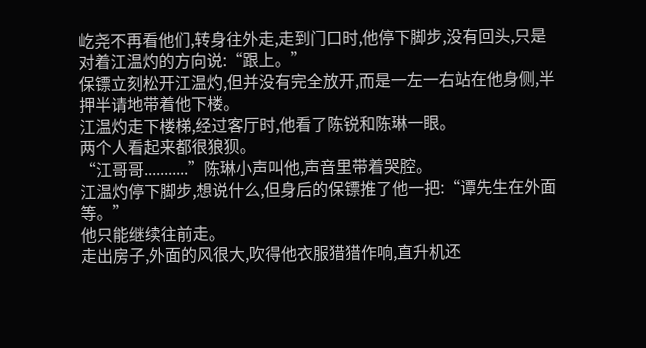屹尧不再看他们,转身往外走,走到门口时,他停下脚步,没有回头,只是对着江温灼的方向说:“跟上。”
保镖立刻松开江温灼,但并没有完全放开,而是一左一右站在他身侧,半押半请地带着他下楼。
江温灼走下楼梯,经过客厅时,他看了陈锐和陈琳一眼。
两个人看起来都很狼狈。
“江哥哥...........”陈琳小声叫他,声音里带着哭腔。
江温灼停下脚步,想说什么,但身后的保镖推了他一把:“谭先生在外面等。”
他只能继续往前走。
走出房子,外面的风很大,吹得他衣服猎猎作响,直升机还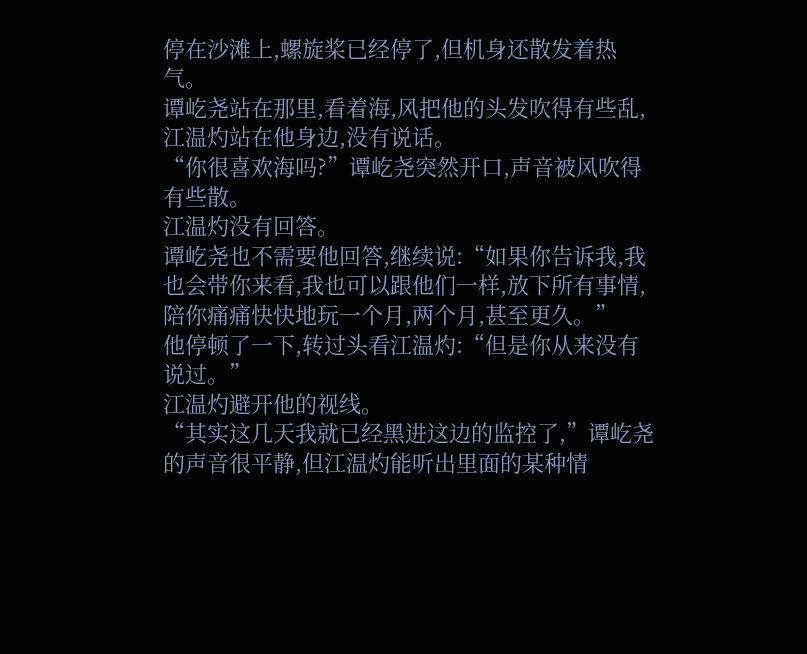停在沙滩上,螺旋桨已经停了,但机身还散发着热气。
谭屹尧站在那里,看着海,风把他的头发吹得有些乱,江温灼站在他身边,没有说话。
“你很喜欢海吗?”谭屹尧突然开口,声音被风吹得有些散。
江温灼没有回答。
谭屹尧也不需要他回答,继续说:“如果你告诉我,我也会带你来看,我也可以跟他们一样,放下所有事情,陪你痛痛快快地玩一个月,两个月,甚至更久。”
他停顿了一下,转过头看江温灼:“但是你从来没有说过。”
江温灼避开他的视线。
“其实这几天我就已经黑进这边的监控了,”谭屹尧的声音很平静,但江温灼能听出里面的某种情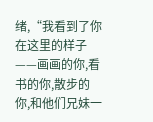绪,“我看到了你在这里的样子——画画的你,看书的你,散步的你,和他们兄妹一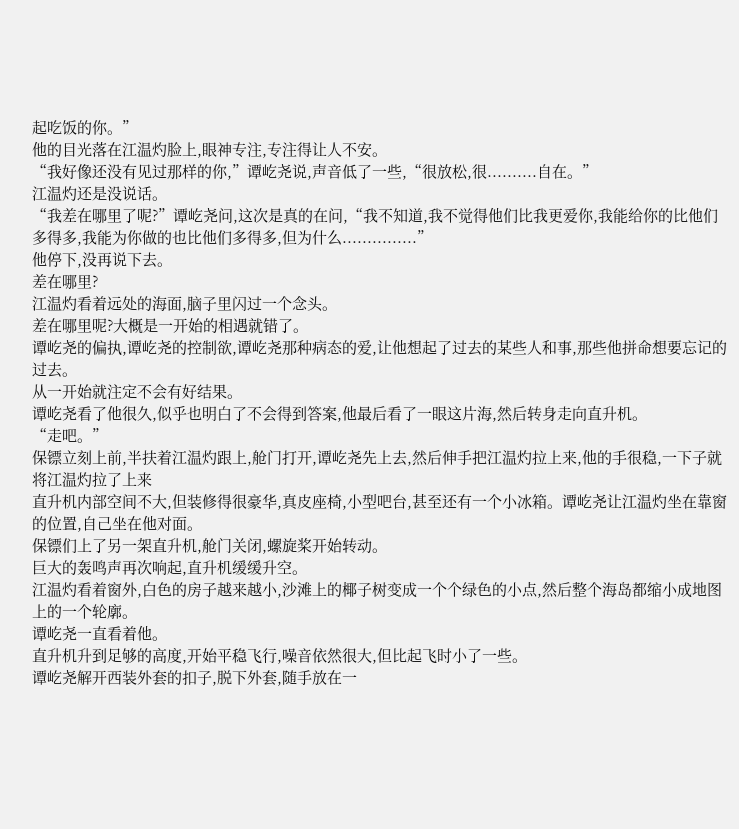起吃饭的你。”
他的目光落在江温灼脸上,眼神专注,专注得让人不安。
“我好像还没有见过那样的你,”谭屹尧说,声音低了一些,“很放松,很..........自在。”
江温灼还是没说话。
“我差在哪里了呢?”谭屹尧问,这次是真的在问,“我不知道,我不觉得他们比我更爱你,我能给你的比他们多得多,我能为你做的也比他们多得多,但为什么...............”
他停下,没再说下去。
差在哪里?
江温灼看着远处的海面,脑子里闪过一个念头。
差在哪里呢?大概是一开始的相遇就错了。
谭屹尧的偏执,谭屹尧的控制欲,谭屹尧那种病态的爱,让他想起了过去的某些人和事,那些他拼命想要忘记的过去。
从一开始就注定不会有好结果。
谭屹尧看了他很久,似乎也明白了不会得到答案,他最后看了一眼这片海,然后转身走向直升机。
“走吧。”
保镖立刻上前,半扶着江温灼跟上,舱门打开,谭屹尧先上去,然后伸手把江温灼拉上来,他的手很稳,一下子就将江温灼拉了上来
直升机内部空间不大,但装修得很豪华,真皮座椅,小型吧台,甚至还有一个小冰箱。谭屹尧让江温灼坐在靠窗的位置,自己坐在他对面。
保镖们上了另一架直升机,舱门关闭,螺旋桨开始转动。
巨大的轰鸣声再次响起,直升机缓缓升空。
江温灼看着窗外,白色的房子越来越小,沙滩上的椰子树变成一个个绿色的小点,然后整个海岛都缩小成地图上的一个轮廓。
谭屹尧一直看着他。
直升机升到足够的高度,开始平稳飞行,噪音依然很大,但比起飞时小了一些。
谭屹尧解开西装外套的扣子,脱下外套,随手放在一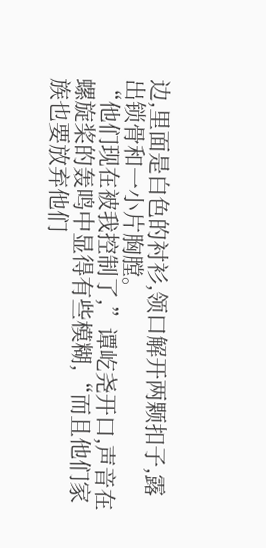边,里面是白色的衬衫,领口解开两颗扣子,露出锁骨和一小片胸膛。
“他们现在被我控制了,”谭屹尧开口,声音在螺旋桨的轰鸣中显得有些模糊,“而且他们家族也要放弃他们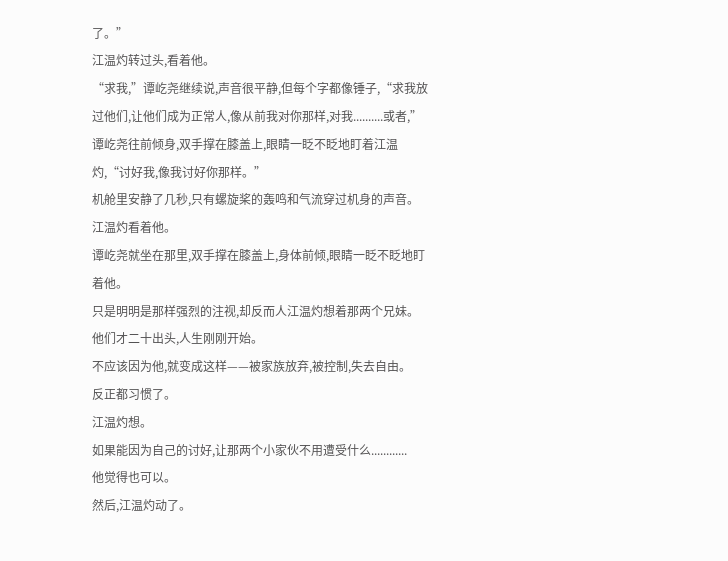了。”
江温灼转过头,看着他。
“求我,”谭屹尧继续说,声音很平静,但每个字都像锤子,“求我放过他们,让他们成为正常人,像从前我对你那样,对我..........或者,”谭屹尧往前倾身,双手撑在膝盖上,眼睛一眨不眨地盯着江温灼,“讨好我,像我讨好你那样。”
机舱里安静了几秒,只有螺旋桨的轰鸣和气流穿过机身的声音。
江温灼看着他。
谭屹尧就坐在那里,双手撑在膝盖上,身体前倾,眼睛一眨不眨地盯着他。
只是明明是那样强烈的注视,却反而人江温灼想着那两个兄妹。
他们才二十出头,人生刚刚开始。
不应该因为他,就变成这样——被家族放弃,被控制,失去自由。
反正都习惯了。
江温灼想。
如果能因为自己的讨好,让那两个小家伙不用遭受什么............
他觉得也可以。
然后,江温灼动了。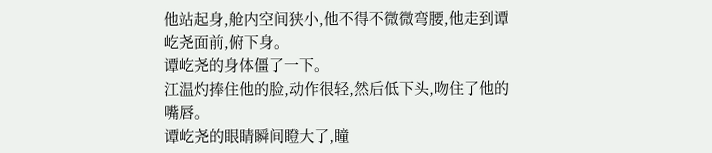他站起身,舱内空间狭小,他不得不微微弯腰,他走到谭屹尧面前,俯下身。
谭屹尧的身体僵了一下。
江温灼捧住他的脸,动作很轻,然后低下头,吻住了他的嘴唇。
谭屹尧的眼睛瞬间瞪大了,瞳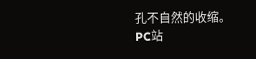孔不自然的收缩。
PC站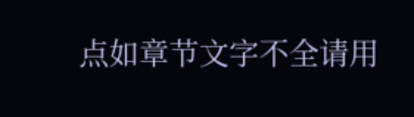点如章节文字不全请用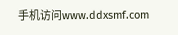手机访问www.ddxsmf.com